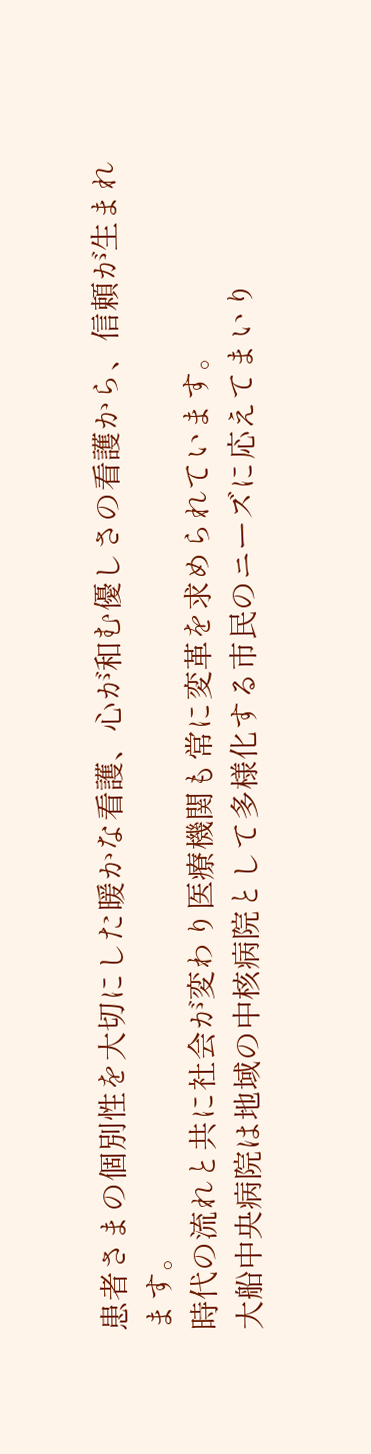患者さまの個別性を大切にした暖かな看護、心が和む優しさの看護から、信頼が生まれます。
時代の流れと共に社会が変わり医療機関も常に変革を求められています。
大船中央病院は地域の中核病院として多様化する市民のニーズに応えてまいり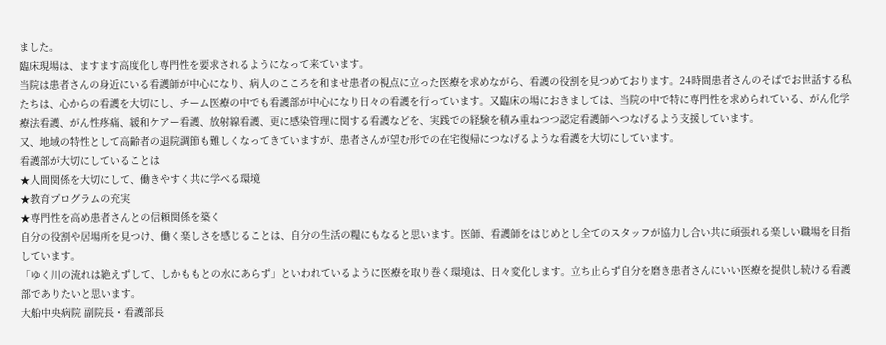ました。
臨床現場は、ますます高度化し専門性を要求されるようになって来ています。
当院は患者さんの身近にいる看護師が中心になり、病人のこころを和ませ患者の視点に立った医療を求めながら、看護の役割を見つめております。24時間患者さんのそばでお世話する私たちは、心からの看護を大切にし、チーム医療の中でも看護部が中心になり日々の看護を行っています。又臨床の場におきましては、当院の中で特に専門性を求められている、がん化学療法看護、がん性疼痛、緩和ケアー看護、放射線看護、更に感染管理に関する看護などを、実践での経験を積み重ねつつ認定看護師へつなげるよう支援しています。
又、地域の特性として高齢者の退院調節も難しくなってきていますが、患者さんが望む形での在宅復帰につなげるような看護を大切にしています。
看護部が大切にしていることは
★人間関係を大切にして、働きやすく共に学べる環境
★教育プログラムの充実
★専門性を高め患者さんとの信頼関係を築く
自分の役割や居場所を見つけ、働く楽しさを感じることは、自分の生活の糧にもなると思います。医師、看護師をはじめとし全てのスタッフが協力し合い共に頑張れる楽しい職場を目指しています。
「ゆく川の流れは絶えずして、しかももとの水にあらず」といわれているように医療を取り巻く環境は、日々変化します。立ち止らず自分を磨き患者さんにいい医療を提供し続ける看護部でありたいと思います。
大船中央病院 副院長・看護部長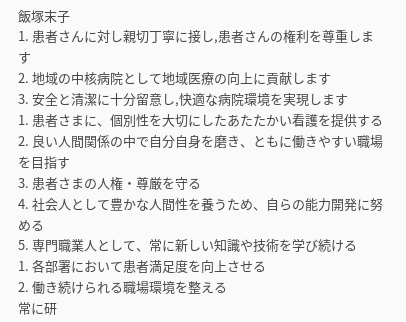飯塚末子
1. 患者さんに対し親切丁寧に接し,患者さんの権利を尊重します
2. 地域の中核病院として地域医療の向上に貢献します
3. 安全と清潔に十分留意し,快適な病院環境を実現します
1. 患者さまに、個別性を大切にしたあたたかい看護を提供する
2. 良い人間関係の中で自分自身を磨き、ともに働きやすい職場を目指す
3. 患者さまの人権・尊厳を守る
4. 社会人として豊かな人間性を養うため、自らの能力開発に努める
5. 専門職業人として、常に新しい知識や技術を学び続ける
1. 各部署において患者満足度を向上させる
2. 働き続けられる職場環境を整える
常に研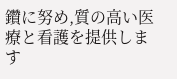鑽に努め,質の高い医療と看護を提供します